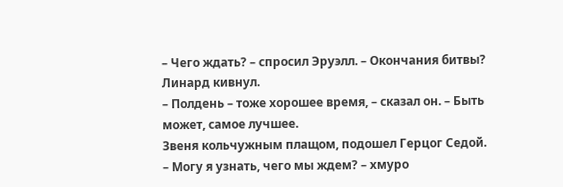– Чего ждать? – спросил Эруэлл. – Окончания битвы?
Линард кивнул.
– Полдень – тоже хорошее время, – сказал он. – Быть может, самое лучшее.
Звеня кольчужным плащом, подошел Герцог Седой.
– Могу я узнать, чего мы ждем? – хмуро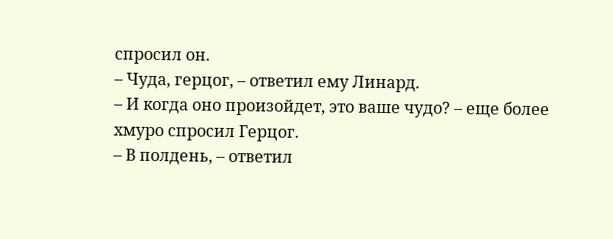спросил он.
– Чуда, герцог, – ответил ему Линард.
– И когда оно произойдет, это ваше чудо? – еще более хмуро спросил Герцог.
– В полдень, – ответил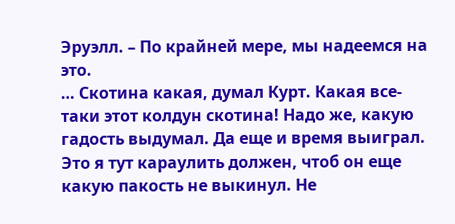Эруэлл. – По крайней мере, мы надеемся на это.
… Скотина какая, думал Курт. Какая все-таки этот колдун скотина! Надо же, какую гадость выдумал. Да еще и время выиграл. Это я тут караулить должен, чтоб он еще какую пакость не выкинул. Не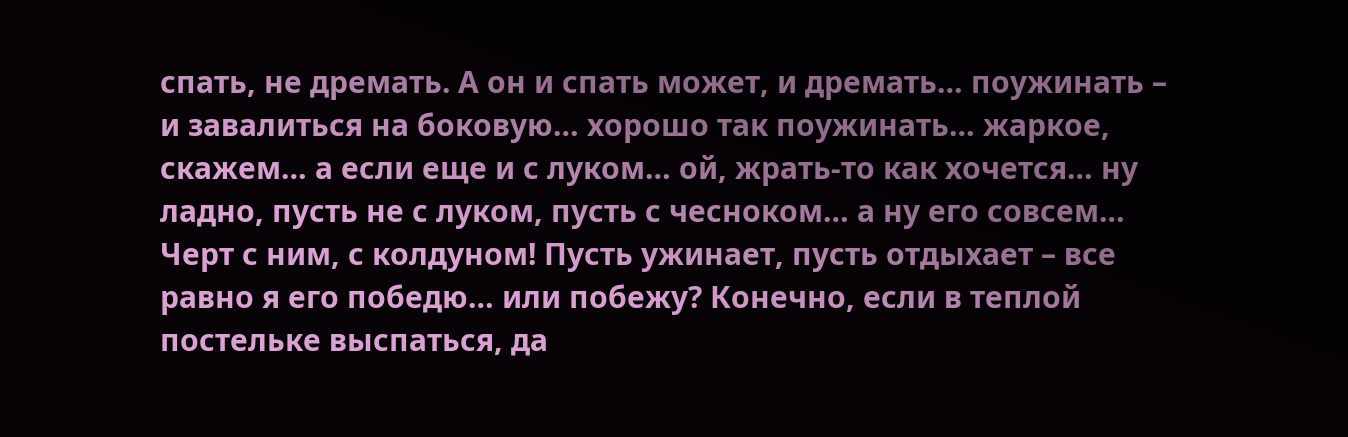спать, не дремать. А он и спать может, и дремать… поужинать – и завалиться на боковую… хорошо так поужинать… жаркое, скажем… а если еще и с луком… ой, жрать-то как хочется… ну ладно, пусть не с луком, пусть с чесноком… а ну его совсем… Черт с ним, с колдуном! Пусть ужинает, пусть отдыхает – все равно я его победю… или побежу? Конечно, если в теплой постельке выспаться, да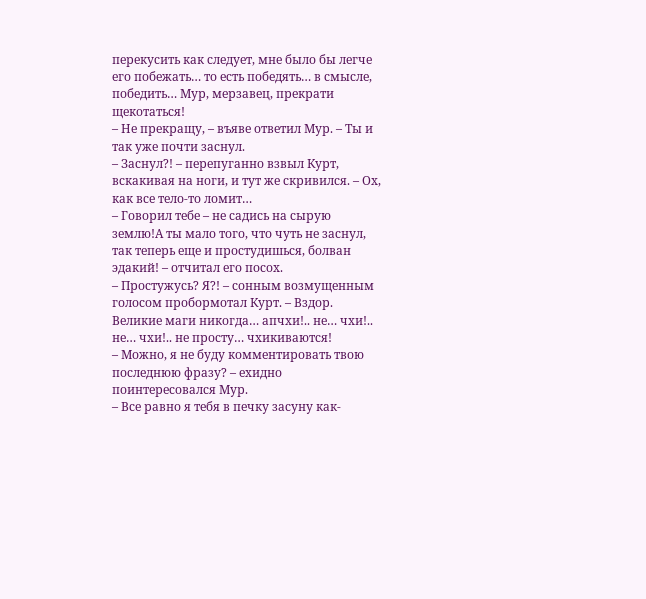перекусить как следует, мне было бы легче его побежать… то есть победять… в смысле, победить… Мур, мерзавец, прекрати щекотаться!
– Не прекращу, – въяве ответил Мур. – Ты и так уже почти заснул.
– Заснул?! – перепуганно взвыл Курт, вскакивая на ноги, и тут же скривился. – Ох, как все тело-то ломит…
– Говорил тебе – не садись на сырую землю!А ты мало того, что чуть не заснул, так теперь еще и простудишься, болван эдакий! – отчитал его посох.
– Простужусь? Я?! – сонным возмущенным голосом пробормотал Курт. – Вздор. Великие маги никогда… апчхи!.. не… чхи!.. не… чхи!.. не просту… чхикиваются!
– Можно, я не буду комментировать твою последнюю фразу? – ехидно поинтересовался Мур.
– Все равно я тебя в печку засуну как-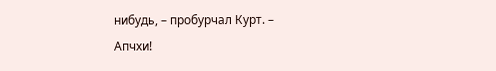нибудь, – пробурчал Курт. – Апчхи!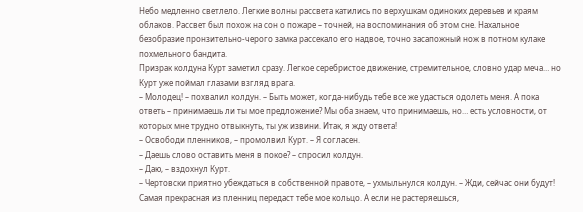Небо медленно светлело. Легкие волны рассвета катились по верхушкам одиноких деревьев и краям облаков. Рассвет был похож на сон о пожаре – точней, на воспоминания об этом сне. Нахальное безобразие пронзительно-черого замка рассекало его надвое, точно засапожный нож в потном кулаке похмельного бандита.
Призрак колдуна Курт заметил сразу. Легкое серебристое движение, стремительное, словно удар меча… но Курт уже поймал глазами взгляд врага.
– Молодец! – похвалил колдун. – Быть может, когда-нибудь тебе все же удасться одолеть меня. А пока ответь – принимаешь ли ты мое предложение? Мы оба знаем, что принимаешь, но… есть условности, от которых мне трудно отвыкнуть, ты уж извини. Итак, я жду ответа!
– Освободи пленников, – промолвил Курт. – Я согласен.
– Даешь слово оставить меня в покое? – спросил колдун.
– Даю, – вздохнул Курт.
– Чертовски приятно убеждаться в собственной правоте, – ухмыльнулся колдун. – Жди, сейчас они будут! Самая прекрасная из пленниц передаст тебе мое кольцо. А если не растеряешься,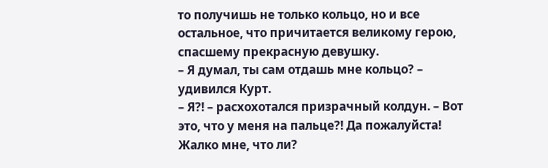то получишь не только кольцо, но и все остальное, что причитается великому герою, спасшему прекрасную девушку.
– Я думал, ты сам отдашь мне кольцо? – удивился Курт.
– Я?! – расхохотался призрачный колдун. – Вот это, что у меня на пальце?! Да пожалуйста! Жалко мне, что ли?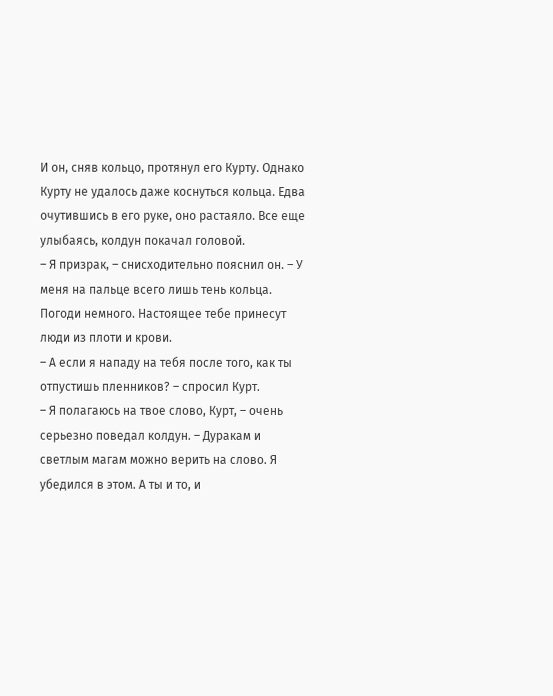И он, сняв кольцо, протянул его Курту. Однако Курту не удалось даже коснуться кольца. Едва очутившись в его руке, оно растаяло. Все еще улыбаясь, колдун покачал головой.
– Я призрак, – снисходительно пояснил он. – У меня на пальце всего лишь тень кольца. Погоди немного. Настоящее тебе принесут люди из плоти и крови.
– А если я нападу на тебя после того, как ты отпустишь пленников? – спросил Курт.
– Я полагаюсь на твое слово, Курт, – очень серьезно поведал колдун. – Дуракам и светлым магам можно верить на слово. Я убедился в этом. А ты и то, и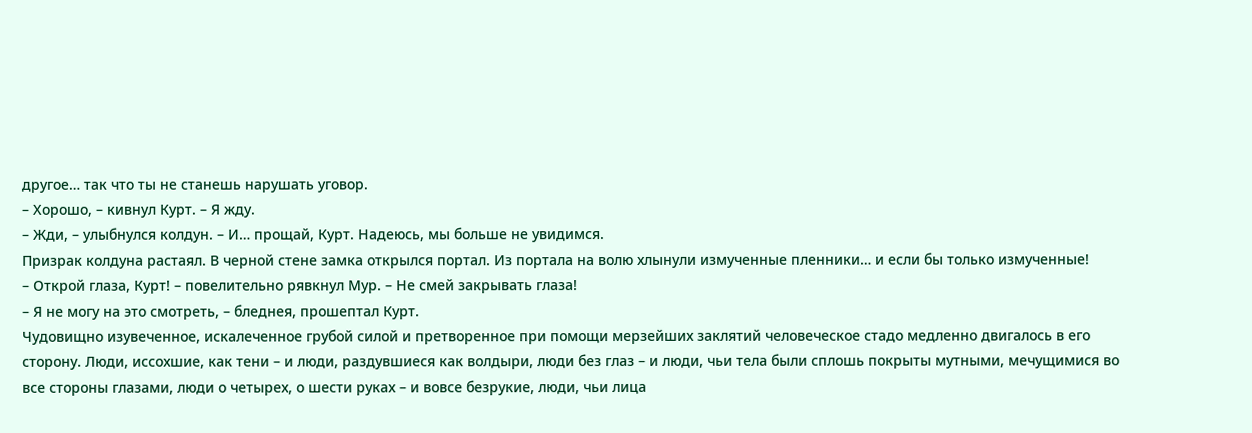другое… так что ты не станешь нарушать уговор.
– Хорошо, – кивнул Курт. – Я жду.
– Жди, – улыбнулся колдун. – И… прощай, Курт. Надеюсь, мы больше не увидимся.
Призрак колдуна растаял. В черной стене замка открылся портал. Из портала на волю хлынули измученные пленники… и если бы только измученные!
– Открой глаза, Курт! – повелительно рявкнул Мур. – Не смей закрывать глаза!
– Я не могу на это смотреть, – бледнея, прошептал Курт.
Чудовищно изувеченное, искалеченное грубой силой и претворенное при помощи мерзейших заклятий человеческое стадо медленно двигалось в его сторону. Люди, иссохшие, как тени – и люди, раздувшиеся как волдыри, люди без глаз – и люди, чьи тела были сплошь покрыты мутными, мечущимися во все стороны глазами, люди о четырех, о шести руках – и вовсе безрукие, люди, чьи лица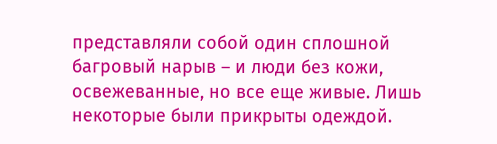представляли собой один сплошной багровый нарыв – и люди без кожи, освежеванные, но все еще живые. Лишь некоторые были прикрыты одеждой.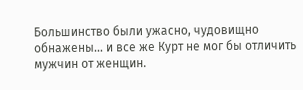Большинство были ужасно, чудовищно обнажены… и все же Курт не мог бы отличить мужчин от женщин.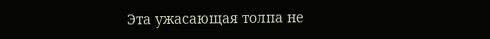Эта ужасающая толпа не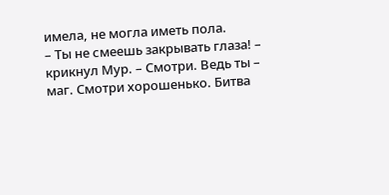имела, не могла иметь пола.
– Ты не смеешь закрывать глаза! – крикнул Мур. – Смотри. Ведь ты – маг. Смотри хорошенько. Битва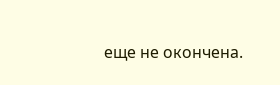еще не окончена.